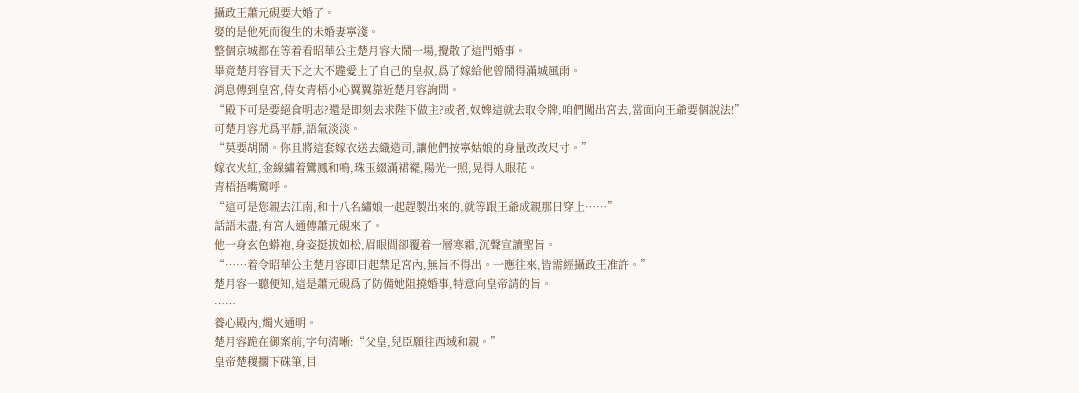攝政王蕭元硯要大婚了。
娶的是他死而復生的未婚妻寧淺。
整個京城都在等着看昭華公主楚月容大鬧一場,攪散了這門婚事。
畢竟楚月容冒天下之大不韙愛上了自己的皇叔,爲了嫁給他曾鬧得滿城風雨。
消息傳到皇宮,侍女青梧小心翼翼靠近楚月容詢問。
“殿下可是要絕食明志?還是即刻去求陛下做主?或者,奴婢這就去取令牌,咱們闖出宮去,當面向王爺要個說法!”
可楚月容尤爲平靜,語氣淡淡。
“莫要胡鬧。你且將這套嫁衣送去織造司,讓他們按寧姑娘的身量改改尺寸。”
嫁衣火紅,金線繡着鸞鳳和鳴,珠玉綴滿裙襬,陽光一照,晃得人眼花。
青梧捂嘴驚呼。
“這可是您親去江南,和十八名繡娘一起趕製出來的,就等跟王爺成親那日穿上……”
話語未盡,有宮人通傳蕭元硯來了。
他一身玄色蟒袍,身姿挺拔如松,眉眼間卻覆着一層寒霜,沉聲宣讀聖旨。
“……着令昭華公主楚月容即日起禁足宮內,無旨不得出。一應往來,皆需經攝政王准許。”
楚月容一聽便知,這是蕭元硯爲了防備她阻撓婚事,特意向皇帝請的旨。
……
養心殿內,燭火通明。
楚月容跪在御案前,字句清晰:“父皇,兒臣願往西域和親。”
皇帝楚稷擱下硃筆,目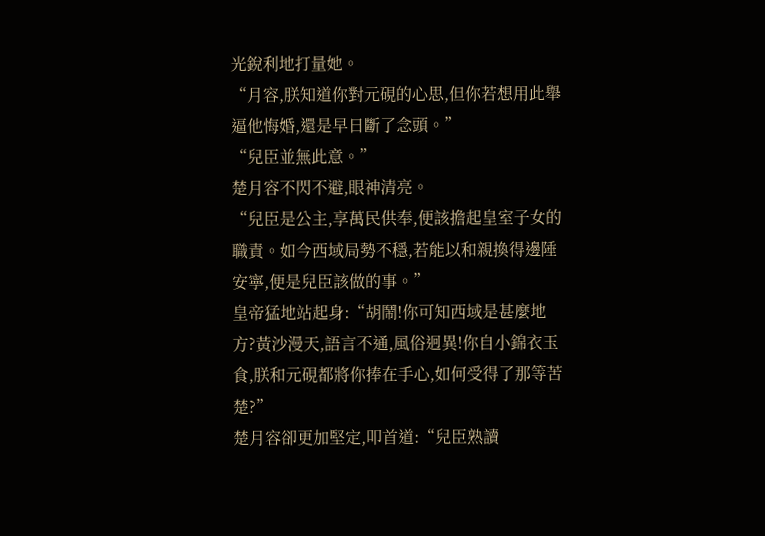光銳利地打量她。
“月容,朕知道你對元硯的心思,但你若想用此舉逼他悔婚,還是早日斷了念頭。”
“兒臣並無此意。”
楚月容不閃不避,眼神清亮。
“兒臣是公主,享萬民供奉,便該擔起皇室子女的職責。如今西域局勢不穩,若能以和親換得邊陲安寧,便是兒臣該做的事。”
皇帝猛地站起身:“胡鬧!你可知西域是甚麼地方?黃沙漫天,語言不通,風俗迥異!你自小錦衣玉食,朕和元硯都將你捧在手心,如何受得了那等苦楚?”
楚月容卻更加堅定,叩首道:“兒臣熟讀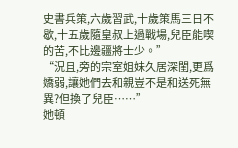史書兵策,六歲習武,十歲策馬三日不歇,十五歲隨皇叔上過戰場,兒臣能喫的苦,不比邊疆將士少。”
“況且,旁的宗室姐妹久居深閨,更爲嬌弱,讓她們去和親豈不是和送死無異?但換了兒臣……”
她頓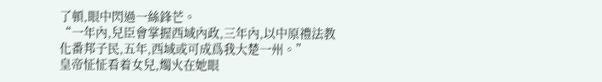了頓,眼中閃過一絲鋒芒。
“一年內,兒臣會掌握西域內政,三年內,以中原禮法教化番邦子民,五年,西域或可成爲我大楚一州。”
皇帝怔怔看着女兒,燭火在她眼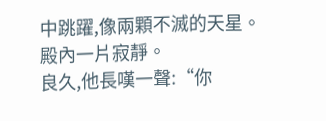中跳躍,像兩顆不滅的天星。
殿內一片寂靜。
良久,他長嘆一聲:“你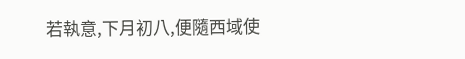若執意,下月初八,便隨西域使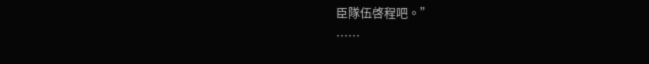臣隊伍啓程吧。”
……